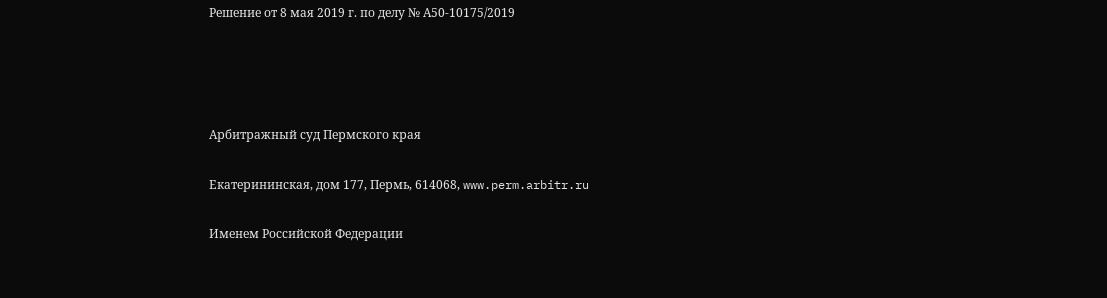Решение от 8 мая 2019 г. по делу № А50-10175/2019




Арбитражный суд Пермского края

Екатерининская, дом 177, Пермь, 614068, www.perm.arbitr.ru

Именем Российской Федерации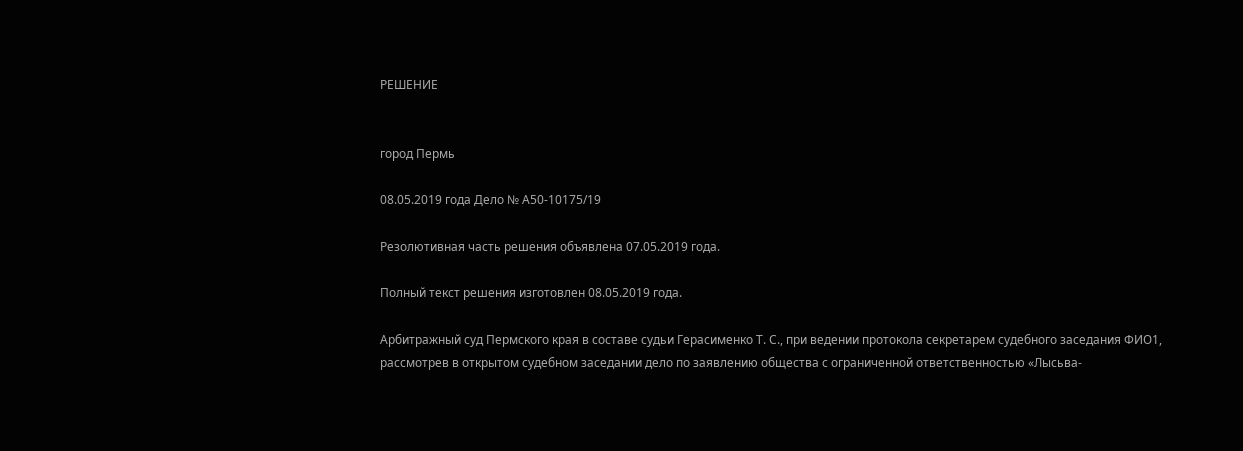РЕШЕНИЕ


город Пермь

08.05.2019 года Дело № А50-10175/19

Резолютивная часть решения объявлена 07.05.2019 года.

Полный текст решения изготовлен 08.05.2019 года.

Арбитражный суд Пермского края в составе судьи Герасименко Т. С., при ведении протокола секретарем судебного заседания ФИО1, рассмотрев в открытом судебном заседании дело по заявлению общества с ограниченной ответственностью «Лысьва-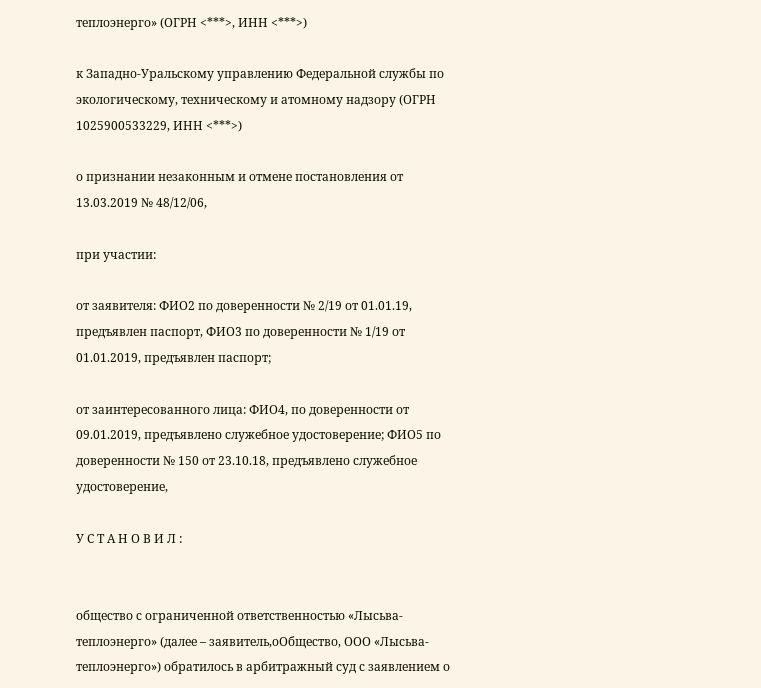теплоэнерго» (ОГРН <***>, ИНН <***>)

к Западно-Уральскому управлению Федеральной службы по экологическому, техническому и атомному надзору (ОГРН 1025900533229, ИНН <***>)

о признании незаконным и отмене постановления от 13.03.2019 № 48/12/06,

при участии:

от заявителя: ФИО2 по доверенности № 2/19 от 01.01.19, предъявлен паспорт, ФИО3 по доверенности № 1/19 от 01.01.2019, предъявлен паспорт;

от заинтересованного лица: ФИО4, по доверенности от 09.01.2019, предъявлено служебное удостоверение; ФИО5 по доверенности № 150 от 23.10.18, предъявлено служебное удостоверение,

У С Т А Н О В И Л :


общество с ограниченной ответственностью «Лысьва-теплоэнерго» (далее – заявитель,оОбщество, ООО «Лысьва-теплоэнерго») обратилось в арбитражный суд с заявлением о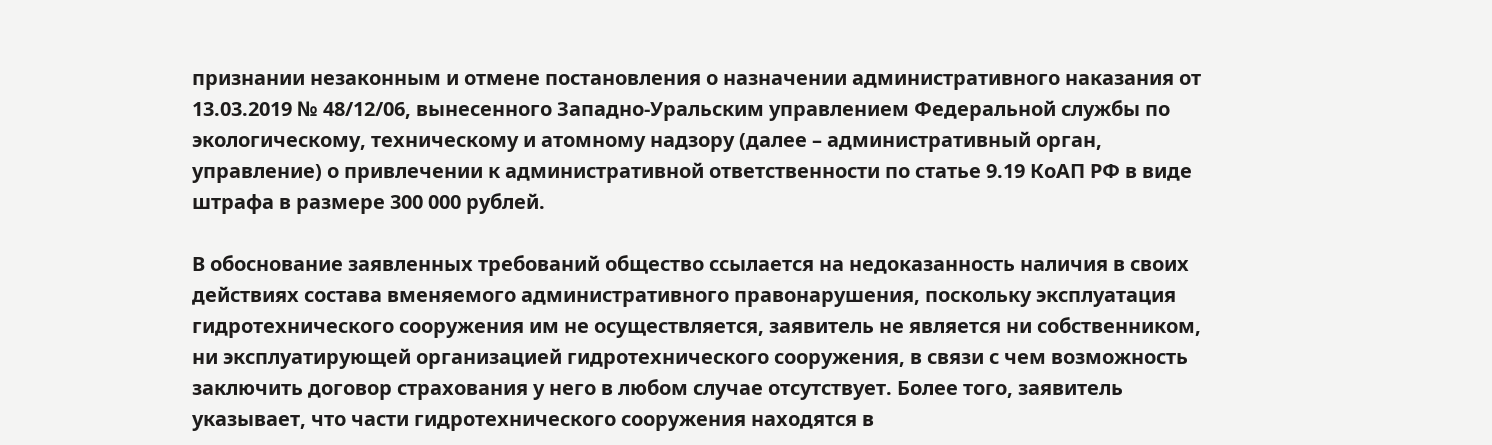признании незаконным и отмене постановления о назначении административного наказания от 13.03.2019 № 48/12/06, вынесенного Западно-Уральским управлением Федеральной службы по экологическому, техническому и атомному надзору (далее – административный орган, управление) о привлечении к административной ответственности по статье 9.19 КоАП РФ в виде штрафа в размере 300 000 рублей.

В обоснование заявленных требований общество ссылается на недоказанность наличия в своих действиях состава вменяемого административного правонарушения, поскольку эксплуатация гидротехнического сооружения им не осуществляется, заявитель не является ни собственником, ни эксплуатирующей организацией гидротехнического сооружения, в связи с чем возможность заключить договор страхования у него в любом случае отсутствует. Более того, заявитель указывает, что части гидротехнического сооружения находятся в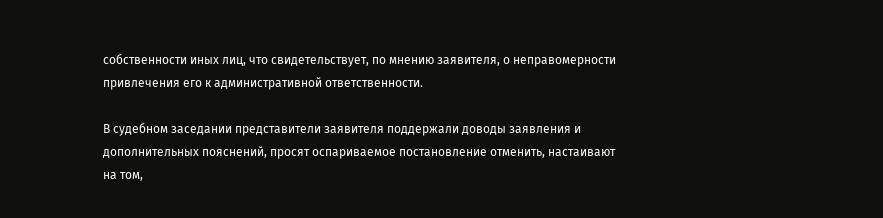собственности иных лиц, что свидетельствует, по мнению заявителя, о неправомерности привлечения его к административной ответственности.

В судебном заседании представители заявителя поддержали доводы заявления и дополнительных пояснений, просят оспариваемое постановление отменить, настаивают на том,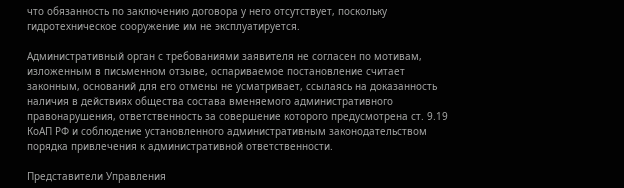что обязанность по заключению договора у него отсутствует, поскольку гидротехническое сооружение им не эксплуатируется.

Административный орган с требованиями заявителя не согласен по мотивам, изложенным в письменном отзыве, оспариваемое постановление считает законным, оснований для его отмены не усматривает, ссылаясь на доказанность наличия в действиях общества состава вменяемого административного правонарушения, ответственность за совершение которого предусмотрена ст. 9.19 КоАП РФ и соблюдение установленного административным законодательством порядка привлечения к административной ответственности.

Представители Управления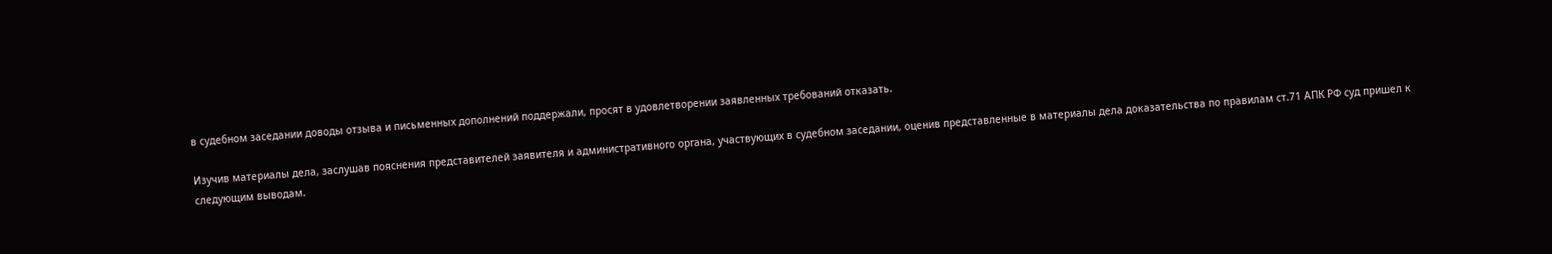в судебном заседании доводы отзыва и письменных дополнений поддержали, просят в удовлетворении заявленных требований отказать.

Изучив материалы дела, заслушав пояснения представителей заявителя и административного органа, участвующих в судебном заседании, оценив представленные в материалы дела доказательства по правилам ст.71 АПК РФ суд пришел к следующим выводам.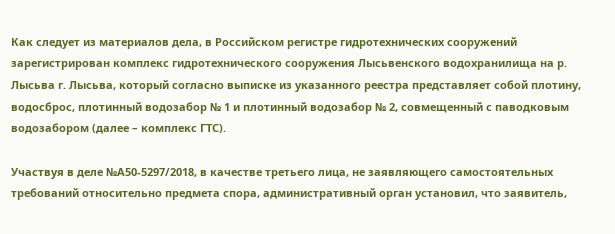Как следует из материалов дела, в Российском регистре гидротехнических сооружений зарегистрирован комплекс гидротехнического сооружения Лысьвенского водохранилища на р. Лысьва г. Лысьва, который согласно выписке из указанного реестра представляет собой плотину, водосброс, плотинный водозабор № 1 и плотинный водозабор № 2, совмещенный с паводковым водозабором (далее – комплекс ГТС).

Участвуя в деле №А50-5297/2018, в качестве третьего лица, не заявляющего самостоятельных требований относительно предмета спора, административный орган установил, что заявитель,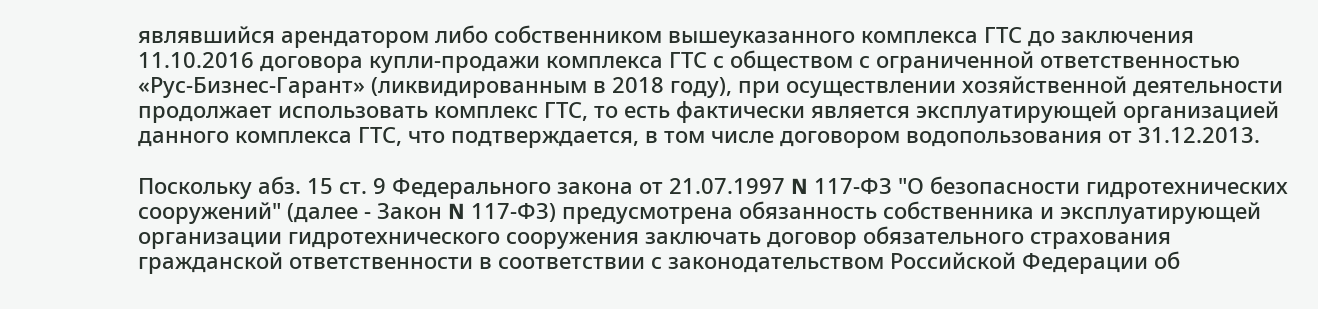являвшийся арендатором либо собственником вышеуказанного комплекса ГТС до заключения 11.10.2016 договора купли-продажи комплекса ГТС с обществом с ограниченной ответственностью «Рус-Бизнес-Гарант» (ликвидированным в 2018 году), при осуществлении хозяйственной деятельности продолжает использовать комплекс ГТС, то есть фактически является эксплуатирующей организацией данного комплекса ГТС, что подтверждается, в том числе договором водопользования от 31.12.2013.

Поскольку абз. 15 ст. 9 Федерального закона от 21.07.1997 N 117-ФЗ "О безопасности гидротехнических сооружений" (далее - Закон N 117-ФЗ) предусмотрена обязанность собственника и эксплуатирующей организации гидротехнического сооружения заключать договор обязательного страхования гражданской ответственности в соответствии с законодательством Российской Федерации об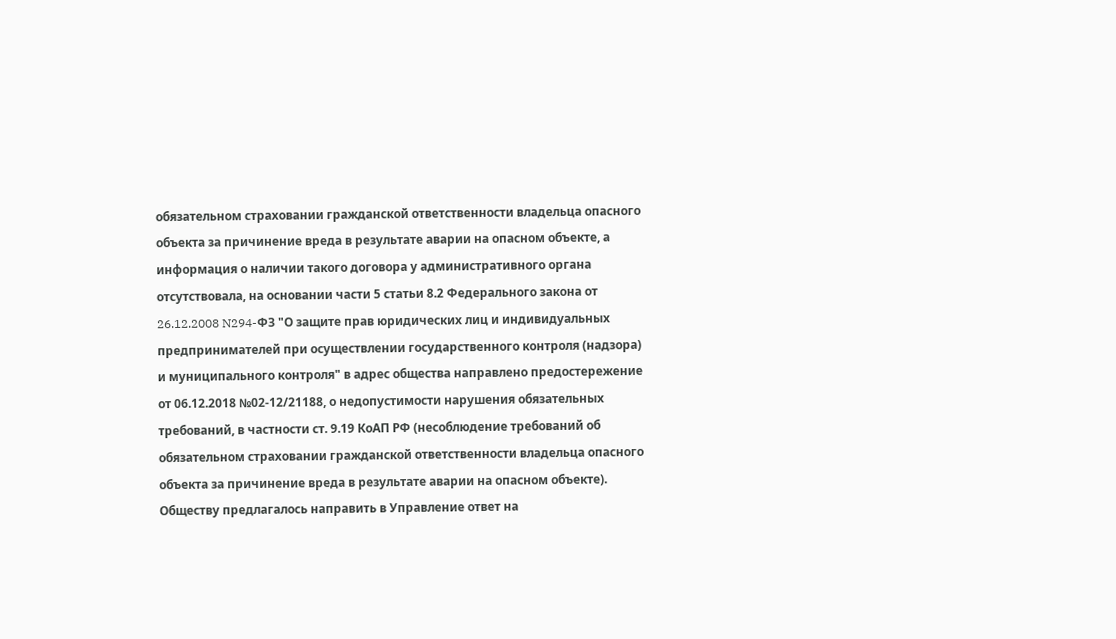обязательном страховании гражданской ответственности владельца опасного объекта за причинение вреда в результате аварии на опасном объекте, а информация о наличии такого договора у административного органа отсутствовала, на основании части 5 статьи 8.2 Федерального закона от 26.12.2008 N294-ФЗ "О защите прав юридических лиц и индивидуальных предпринимателей при осуществлении государственного контроля (надзора) и муниципального контроля" в адрес общества направлено предостережение от 06.12.2018 №02-12/21188, о недопустимости нарушения обязательных требований, в частности ст. 9.19 КоАП РФ (несоблюдение требований об обязательном страховании гражданской ответственности владельца опасного объекта за причинение вреда в результате аварии на опасном объекте). Обществу предлагалось направить в Управление ответ на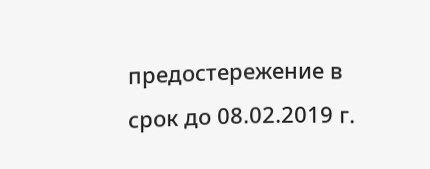предостережение в срок до 08.02.2019 г.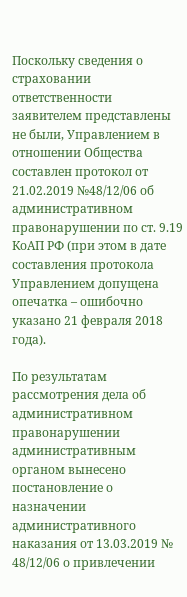Поскольку сведения о страховании ответственности заявителем представлены не были, Управлением в отношении Общества составлен протокол от 21.02.2019 №48/12/06 об административном правонарушении по ст. 9.19 КоАП РФ (при этом в дате составления протокола Управлением допущена опечатка – ошибочно указано 21 февраля 2018 года).

По результатам рассмотрения дела об административном правонарушении административным органом вынесено постановление о назначении административного наказания от 13.03.2019 № 48/12/06 о привлечении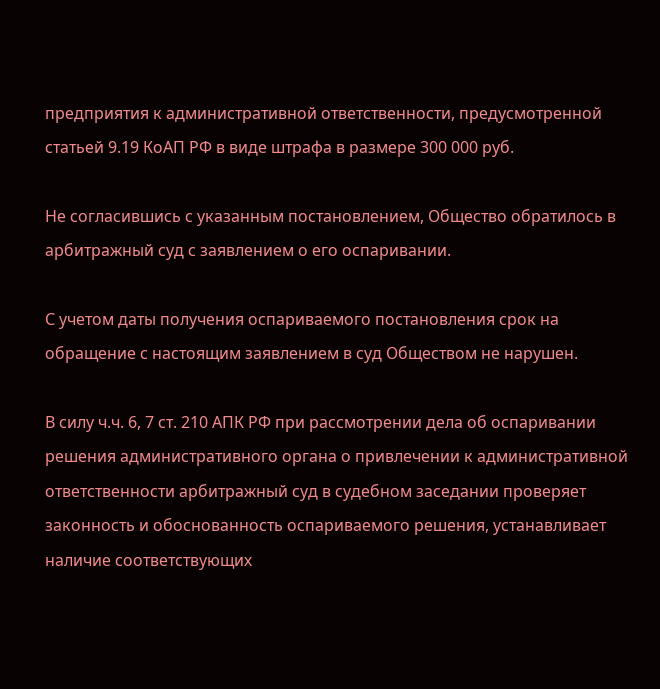предприятия к административной ответственности, предусмотренной статьей 9.19 КоАП РФ в виде штрафа в размере 300 000 руб.

Не согласившись с указанным постановлением, Общество обратилось в арбитражный суд с заявлением о его оспаривании.

С учетом даты получения оспариваемого постановления срок на обращение с настоящим заявлением в суд Обществом не нарушен.

В силу ч.ч. 6, 7 ст. 210 АПК РФ при рассмотрении дела об оспаривании решения административного органа о привлечении к административной ответственности арбитражный суд в судебном заседании проверяет законность и обоснованность оспариваемого решения, устанавливает наличие соответствующих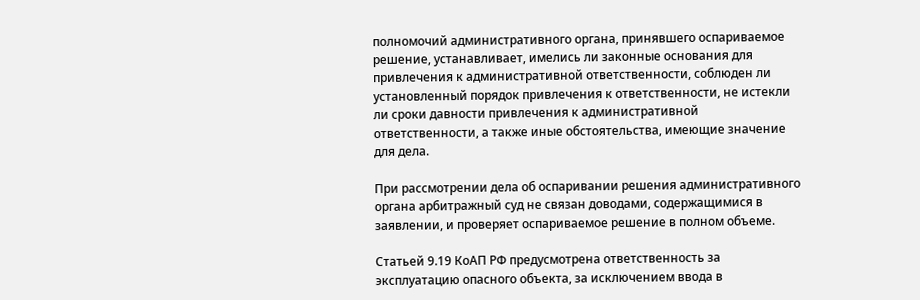полномочий административного органа, принявшего оспариваемое решение, устанавливает, имелись ли законные основания для привлечения к административной ответственности, соблюден ли установленный порядок привлечения к ответственности, не истекли ли сроки давности привлечения к административной ответственности, а также иные обстоятельства, имеющие значение для дела.

При рассмотрении дела об оспаривании решения административного органа арбитражный суд не связан доводами, содержащимися в заявлении, и проверяет оспариваемое решение в полном объеме.

Статьей 9.19 КоАП РФ предусмотрена ответственность за эксплуатацию опасного объекта, за исключением ввода в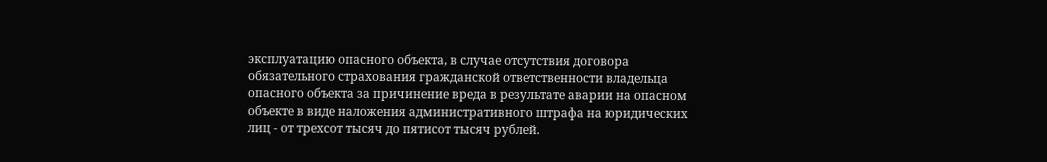эксплуатацию опасного объекта, в случае отсутствия договора обязательного страхования гражданской ответственности владельца опасного объекта за причинение вреда в результате аварии на опасном объекте в виде наложения административного штрафа на юридических лиц - от трехсот тысяч до пятисот тысяч рублей.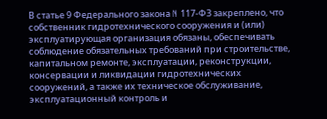В статье 9 Федерального закона N 117-ФЗ закреплено, что собственник гидротехнического сооружения и (или) эксплуатирующая организация обязаны, обеспечивать соблюдение обязательных требований при строительстве, капитальном ремонте, эксплуатации, реконструкции, консервации и ликвидации гидротехнических сооружений, а также их техническое обслуживание, эксплуатационный контроль и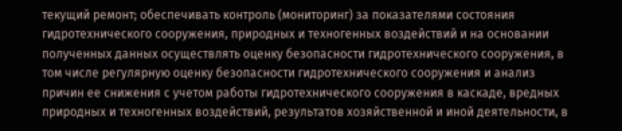текущий ремонт; обеспечивать контроль (мониторинг) за показателями состояния гидротехнического сооружения, природных и техногенных воздействий и на основании полученных данных осуществлять оценку безопасности гидротехнического сооружения, в том числе регулярную оценку безопасности гидротехнического сооружения и анализ причин ее снижения с учетом работы гидротехнического сооружения в каскаде, вредных природных и техногенных воздействий, результатов хозяйственной и иной деятельности, в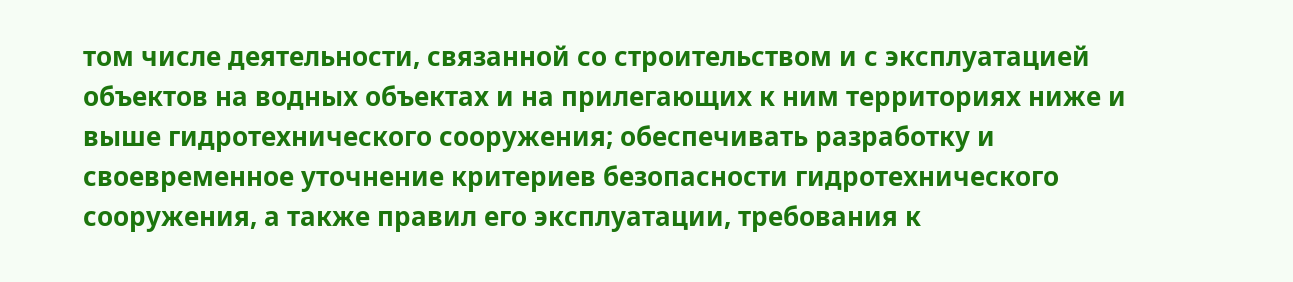том числе деятельности, связанной со строительством и с эксплуатацией объектов на водных объектах и на прилегающих к ним территориях ниже и выше гидротехнического сооружения; обеспечивать разработку и своевременное уточнение критериев безопасности гидротехнического сооружения, а также правил его эксплуатации, требования к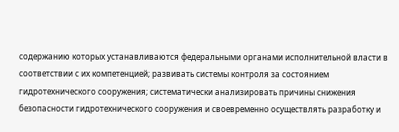содержанию которых устанавливаются федеральными органами исполнительной власти в соответствии с их компетенцией; развивать системы контроля за состоянием гидротехнического сооружения; систематически анализировать причины снижения безопасности гидротехнического сооружения и своевременно осуществлять разработку и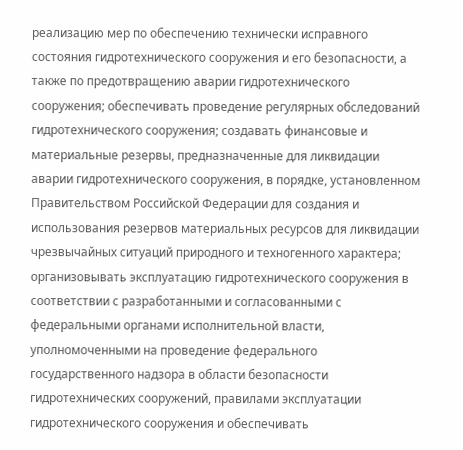реализацию мер по обеспечению технически исправного состояния гидротехнического сооружения и его безопасности, а также по предотвращению аварии гидротехнического сооружения; обеспечивать проведение регулярных обследований гидротехнического сооружения; создавать финансовые и материальные резервы, предназначенные для ликвидации аварии гидротехнического сооружения, в порядке, установленном Правительством Российской Федерации для создания и использования резервов материальных ресурсов для ликвидации чрезвычайных ситуаций природного и техногенного характера; организовывать эксплуатацию гидротехнического сооружения в соответствии с разработанными и согласованными с федеральными органами исполнительной власти, уполномоченными на проведение федерального государственного надзора в области безопасности гидротехнических сооружений, правилами эксплуатации гидротехнического сооружения и обеспечивать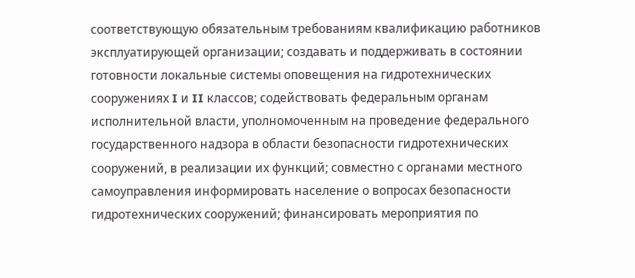соответствующую обязательным требованиям квалификацию работников эксплуатирующей организации; создавать и поддерживать в состоянии готовности локальные системы оповещения на гидротехнических сооружениях I и II классов; содействовать федеральным органам исполнительной власти, уполномоченным на проведение федерального государственного надзора в области безопасности гидротехнических сооружений, в реализации их функций; совместно с органами местного самоуправления информировать население о вопросах безопасности гидротехнических сооружений; финансировать мероприятия по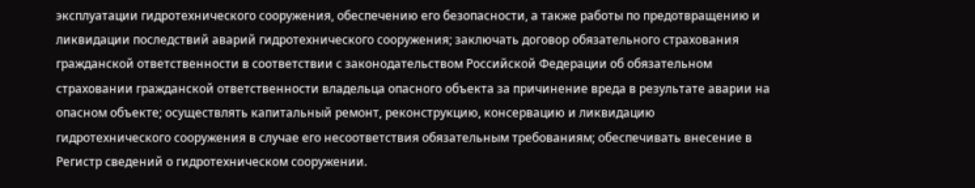эксплуатации гидротехнического сооружения, обеспечению его безопасности, а также работы по предотвращению и ликвидации последствий аварий гидротехнического сооружения; заключать договор обязательного страхования гражданской ответственности в соответствии с законодательством Российской Федерации об обязательном страховании гражданской ответственности владельца опасного объекта за причинение вреда в результате аварии на опасном объекте; осуществлять капитальный ремонт, реконструкцию, консервацию и ликвидацию гидротехнического сооружения в случае его несоответствия обязательным требованиям; обеспечивать внесение в Регистр сведений о гидротехническом сооружении.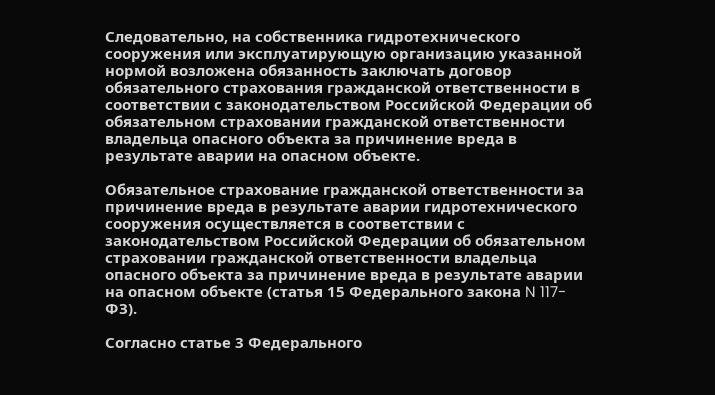Следовательно, на собственника гидротехнического сооружения или эксплуатирующую организацию указанной нормой возложена обязанность заключать договор обязательного страхования гражданской ответственности в соответствии с законодательством Российской Федерации об обязательном страховании гражданской ответственности владельца опасного объекта за причинение вреда в результате аварии на опасном объекте.

Обязательное страхование гражданской ответственности за причинение вреда в результате аварии гидротехнического сооружения осуществляется в соответствии с законодательством Российской Федерации об обязательном страховании гражданской ответственности владельца опасного объекта за причинение вреда в результате аварии на опасном объекте (статья 15 Федерального закона N 117-ФЗ).

Согласно статье 3 Федерального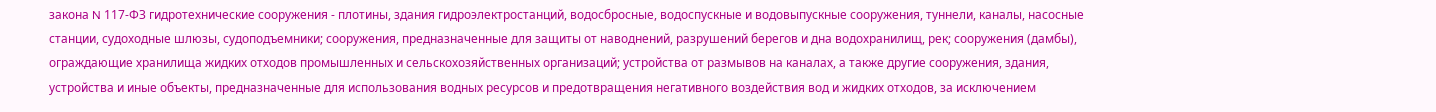закона N 117-ФЗ гидротехнические сооружения - плотины, здания гидроэлектростанций, водосбросные, водоспускные и водовыпускные сооружения, туннели, каналы, насосные станции, судоходные шлюзы, судоподъемники; сооружения, предназначенные для защиты от наводнений, разрушений берегов и дна водохранилищ, рек; сооружения (дамбы), ограждающие хранилища жидких отходов промышленных и сельскохозяйственных организаций; устройства от размывов на каналах, а также другие сооружения, здания, устройства и иные объекты, предназначенные для использования водных ресурсов и предотвращения негативного воздействия вод и жидких отходов, за исключением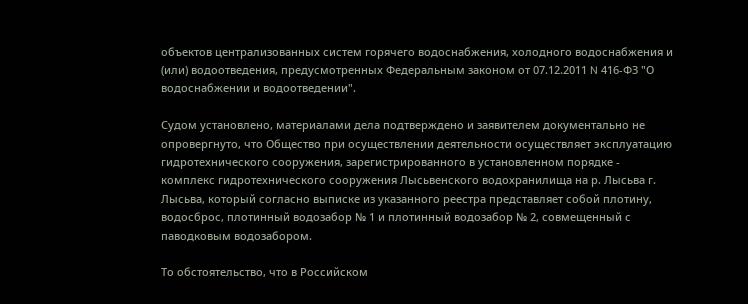объектов централизованных систем горячего водоснабжения, холодного водоснабжения и (или) водоотведения, предусмотренных Федеральным законом от 07.12.2011 N 416-ФЗ "О водоснабжении и водоотведении".

Судом установлено, материалами дела подтверждено и заявителем документально не опровергнуто, что Общество при осуществлении деятельности осуществляет эксплуатацию гидротехнического сооружения, зарегистрированного в установленном порядке - комплекс гидротехнического сооружения Лысьвенского водохранилища на р. Лысьва г. Лысьва, который согласно выписке из указанного реестра представляет собой плотину, водосброс, плотинный водозабор № 1 и плотинный водозабор № 2, совмещенный с паводковым водозабором.

То обстоятельство, что в Российском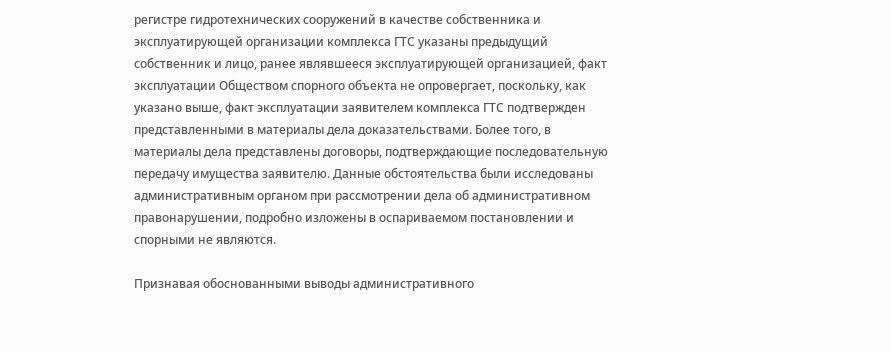регистре гидротехнических сооружений в качестве собственника и эксплуатирующей организации комплекса ГТС указаны предыдущий собственник и лицо, ранее являвшееся эксплуатирующей организацией, факт эксплуатации Обществом спорного объекта не опровергает, поскольку, как указано выше, факт эксплуатации заявителем комплекса ГТС подтвержден представленными в материалы дела доказательствами. Более того, в материалы дела представлены договоры, подтверждающие последовательную передачу имущества заявителю. Данные обстоятельства были исследованы административным органом при рассмотрении дела об административном правонарушении, подробно изложены в оспариваемом постановлении и спорными не являются.

Признавая обоснованными выводы административного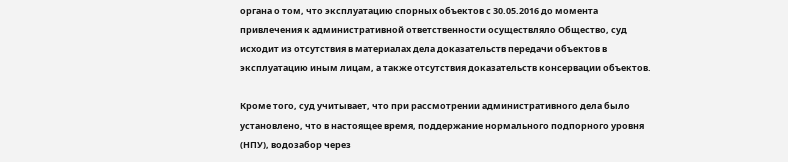органа о том, что эксплуатацию спорных объектов с 30.05.2016 до момента привлечения к административной ответственности осуществляло Общество, суд исходит из отсутствия в материалах дела доказательств передачи объектов в эксплуатацию иным лицам, а также отсутствия доказательств консервации объектов.

Кроме того, суд учитывает, что при рассмотрении административного дела было установлено, что в настоящее время, поддержание нормального подпорного уровня (НПУ), водозабор через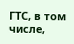ГТС, в том числе,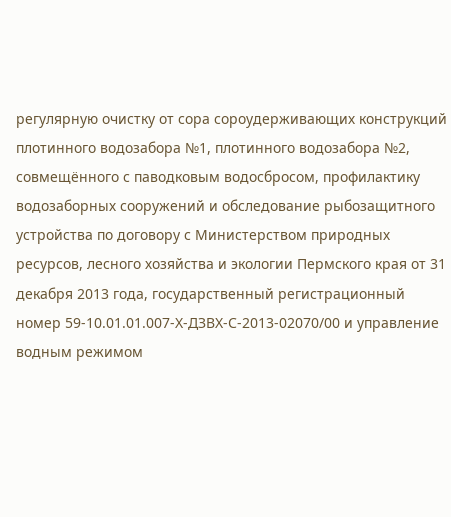регулярную очистку от сора сороудерживающих конструкций плотинного водозабора №1, плотинного водозабора №2, совмещённого с паводковым водосбросом, профилактику водозаборных сооружений и обследование рыбозащитного устройства по договору с Министерством природных ресурсов, лесного хозяйства и экологии Пермского края от 31 декабря 2013 года, государственный регистрационный номер 59-10.01.01.007-Х-ДЗВХ-С-2013-02070/00 и управление водным режимом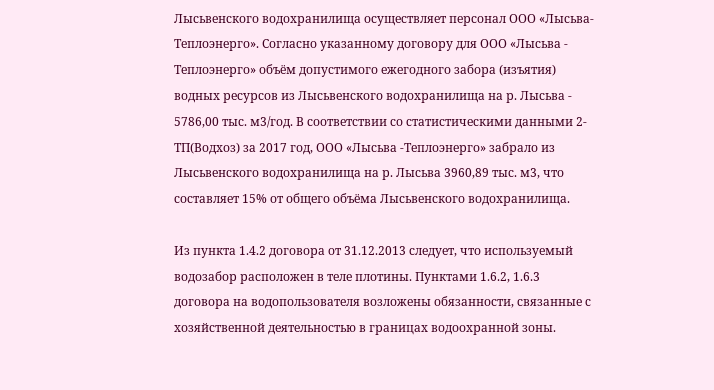Лысьвенского водохранилища осуществляет персонал ООО «Лысьва-Теплоэнерго». Согласно указанному договору для ООО «Лысьва - Теплоэнерго» объём допустимого ежегодного забора (изъятия) водных ресурсов из Лысьвенского водохранилища на р. Лысьва - 5786,00 тыс. м3/год. В соответствии со статистическими данными 2-ТП(Водхоз) за 2017 год, ООО «Лысьва -Теплоэнерго» забрало из Лысьвенского водохранилища на р. Лысьва 3960,89 тыс. м3, что составляет 15% от общего объёма Лысьвенского водохранилища.

Из пункта 1.4.2 договора от 31.12.2013 следует, что используемый водозабор расположен в теле плотины. Пунктами 1.6.2, 1.6.3 договора на водопользователя возложены обязанности, связанные с хозяйственной деятельностью в границах водоохранной зоны.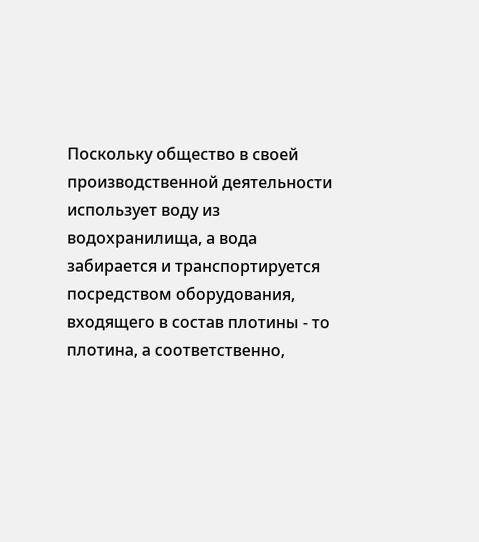Поскольку общество в своей производственной деятельности использует воду из водохранилища, а вода забирается и транспортируется посредством оборудования, входящего в состав плотины - то плотина, а соответственно,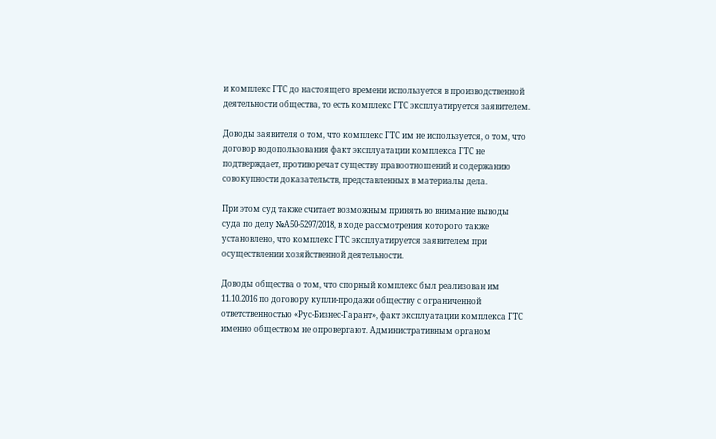и комплекс ГТС до настоящего времени используется в производственной деятельности общества, то есть комплекс ГТС эксплуатируется заявителем.

Доводы заявителя о том, что комплекс ГТС им не используется, о том, что договор водопользования факт эксплуатации комплекса ГТС не подтверждает, противоречат существу правоотношений и содержанию совокупности доказательств, представленных в материалы дела.

При этом суд также считает возможным принять во внимание выводы суда по делу №А50-5297/2018, в ходе рассмотрения которого также установлено, что комплекс ГТС эксплуатируется заявителем при осуществлении хозяйственной деятельности.

Доводы общества о том, что спорный комплекс был реализован им 11.10.2016 по договору купли-продажи обществу с ограниченной ответственностью «Рус-Бизнес-Гарант», факт эксплуатации комплекса ГТС именно обществом не опровергают. Административным органом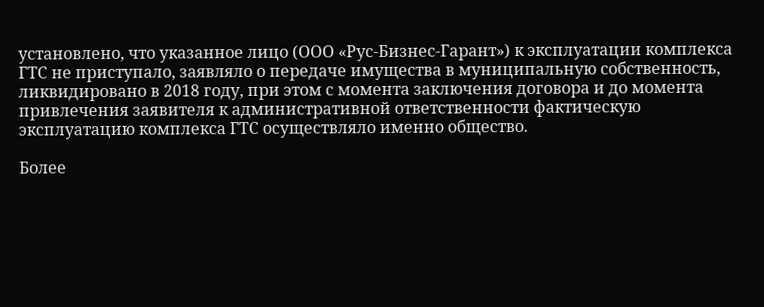установлено, что указанное лицо (ООО «Рус-Бизнес-Гарант») к эксплуатации комплекса ГТС не приступало, заявляло о передаче имущества в муниципальную собственность, ликвидировано в 2018 году, при этом с момента заключения договора и до момента привлечения заявителя к административной ответственности фактическую эксплуатацию комплекса ГТС осуществляло именно общество.

Более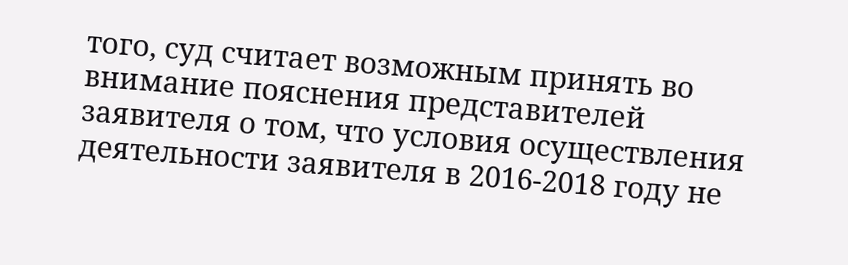того, суд считает возможным принять во внимание пояснения представителей заявителя о том, что условия осуществления деятельности заявителя в 2016-2018 году не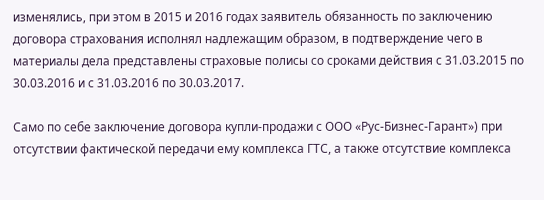изменялись, при этом в 2015 и 2016 годах заявитель обязанность по заключению договора страхования исполнял надлежащим образом, в подтверждение чего в материалы дела представлены страховые полисы со сроками действия с 31.03.2015 по 30.03.2016 и с 31.03.2016 по 30.03.2017.

Само по себе заключение договора купли-продажи с ООО «Рус-Бизнес-Гарант») при отсутствии фактической передачи ему комплекса ГТС, а также отсутствие комплекса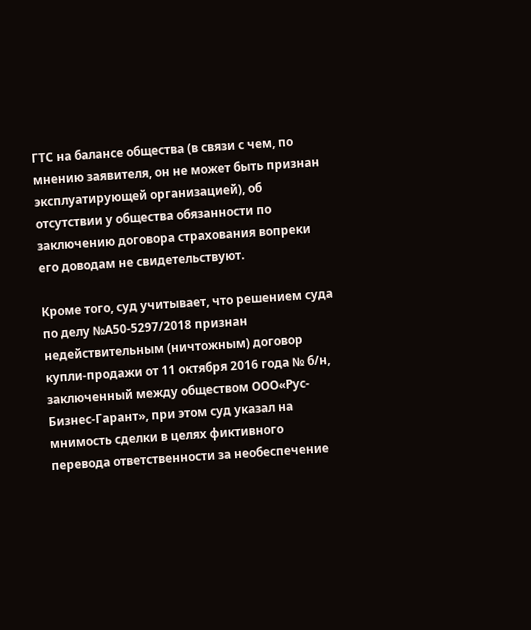ГТС на балансе общества (в связи с чем, по мнению заявителя, он не может быть признан эксплуатирующей организацией), об отсутствии у общества обязанности по заключению договора страхования вопреки его доводам не свидетельствуют.

Кроме того, суд учитывает, что решением суда по делу №А50-5297/2018 признан недействительным (ничтожным) договор купли-продажи от 11 октября 2016 года № б/н, заключенный между обществом ООО«Рус-Бизнес-Гарант», при этом суд указал на мнимость сделки в целях фиктивного перевода ответственности за необеспечение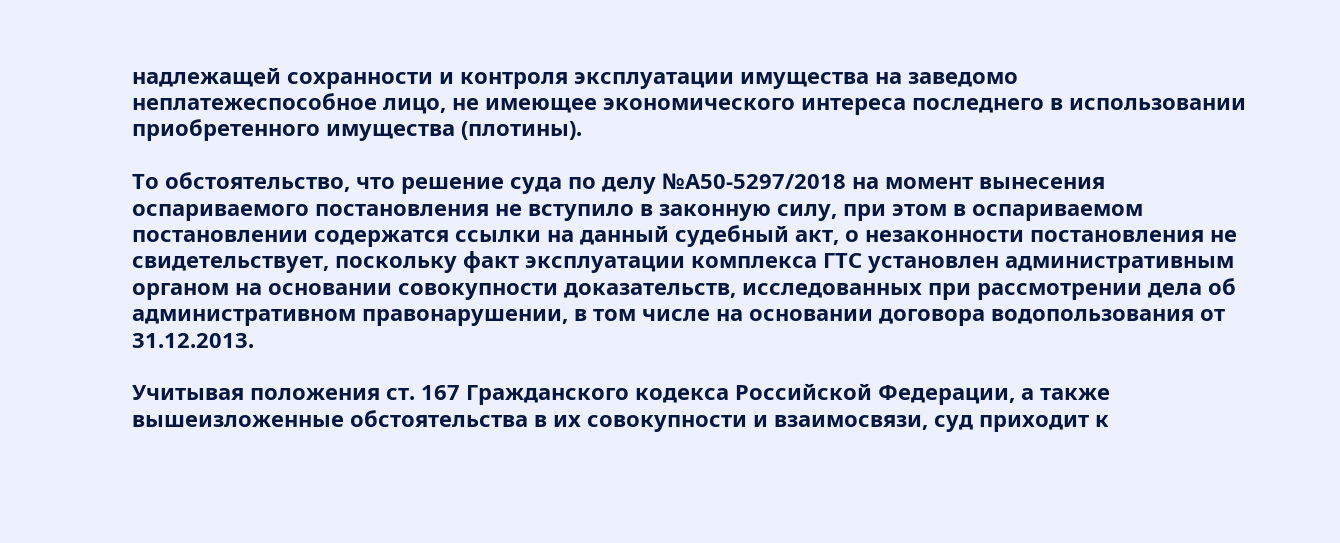надлежащей сохранности и контроля эксплуатации имущества на заведомо неплатежеспособное лицо, не имеющее экономического интереса последнего в использовании приобретенного имущества (плотины).

То обстоятельство, что решение суда по делу №А50-5297/2018 на момент вынесения оспариваемого постановления не вступило в законную силу, при этом в оспариваемом постановлении содержатся ссылки на данный судебный акт, о незаконности постановления не свидетельствует, поскольку факт эксплуатации комплекса ГТС установлен административным органом на основании совокупности доказательств, исследованных при рассмотрении дела об административном правонарушении, в том числе на основании договора водопользования от 31.12.2013.

Учитывая положения ст. 167 Гражданского кодекса Российской Федерации, а также вышеизложенные обстоятельства в их совокупности и взаимосвязи, суд приходит к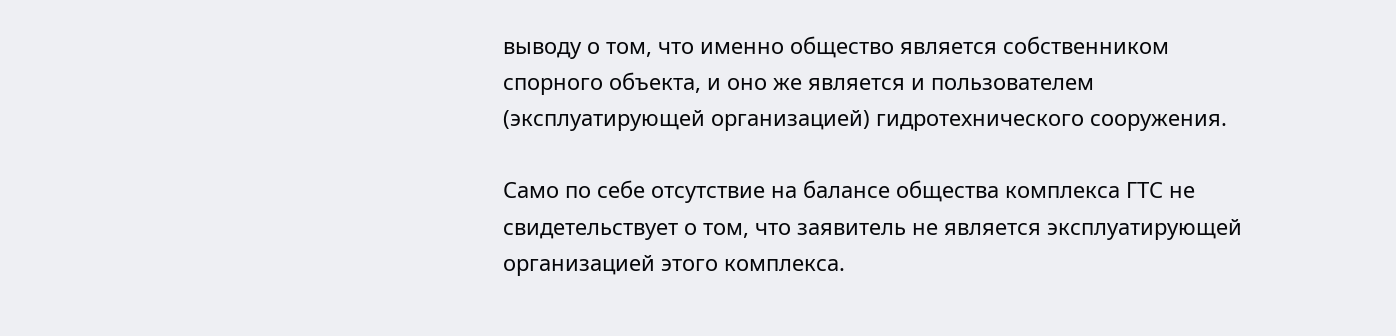выводу о том, что именно общество является собственником спорного объекта, и оно же является и пользователем (эксплуатирующей организацией) гидротехнического сооружения.

Само по себе отсутствие на балансе общества комплекса ГТС не свидетельствует о том, что заявитель не является эксплуатирующей организацией этого комплекса.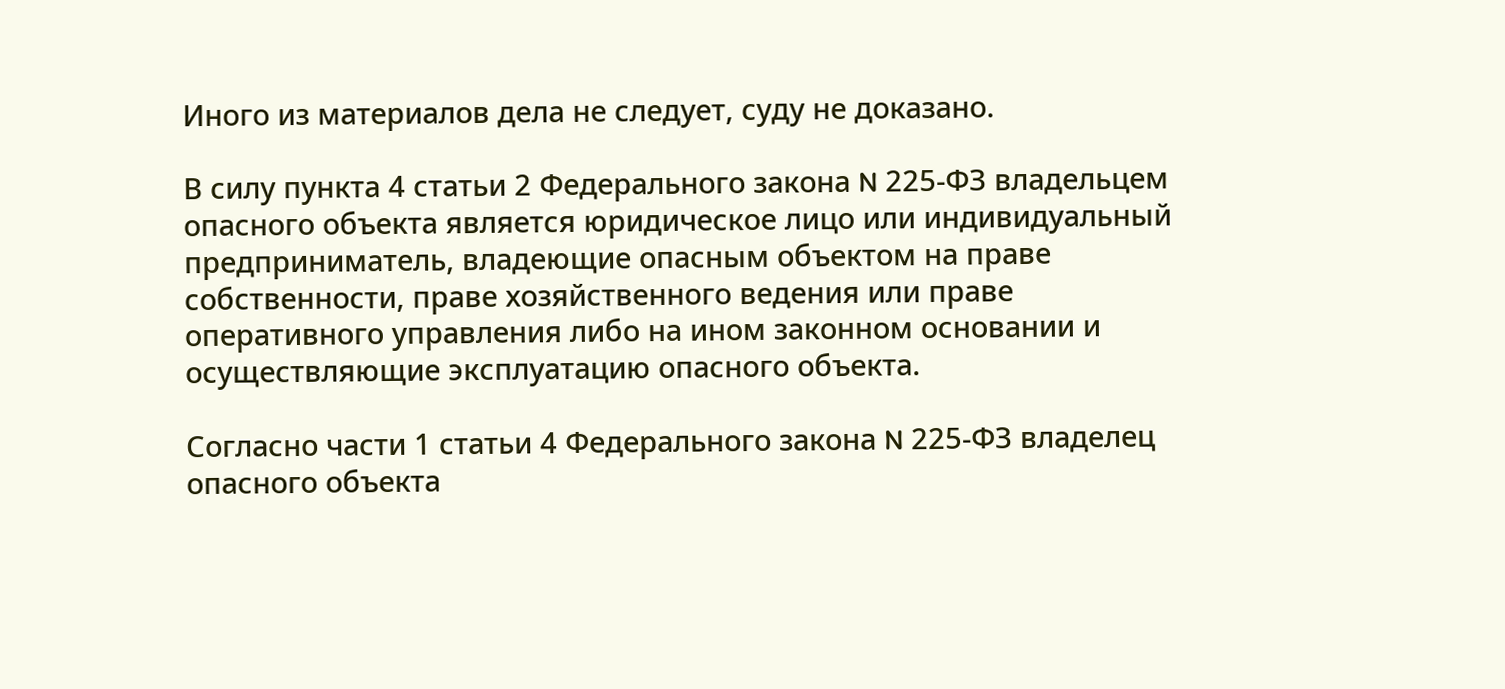Иного из материалов дела не следует, суду не доказано.

В силу пункта 4 статьи 2 Федерального закона N 225-ФЗ владельцем опасного объекта является юридическое лицо или индивидуальный предприниматель, владеющие опасным объектом на праве собственности, праве хозяйственного ведения или праве оперативного управления либо на ином законном основании и осуществляющие эксплуатацию опасного объекта.

Согласно части 1 статьи 4 Федерального закона N 225-ФЗ владелец опасного объекта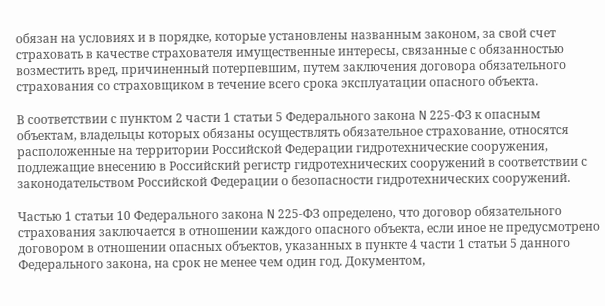обязан на условиях и в порядке, которые установлены названным законом, за свой счет страховать в качестве страхователя имущественные интересы, связанные с обязанностью возместить вред, причиненный потерпевшим, путем заключения договора обязательного страхования со страховщиком в течение всего срока эксплуатации опасного объекта.

В соответствии с пунктом 2 части 1 статьи 5 Федерального закона N 225-ФЗ к опасным объектам, владельцы которых обязаны осуществлять обязательное страхование, относятся расположенные на территории Российской Федерации гидротехнические сооружения, подлежащие внесению в Российский регистр гидротехнических сооружений в соответствии с законодательством Российской Федерации о безопасности гидротехнических сооружений.

Частью 1 статьи 10 Федерального закона N 225-ФЗ определено, что договор обязательного страхования заключается в отношении каждого опасного объекта, если иное не предусмотрено договором в отношении опасных объектов, указанных в пункте 4 части 1 статьи 5 данного Федерального закона, на срок не менее чем один год. Документом,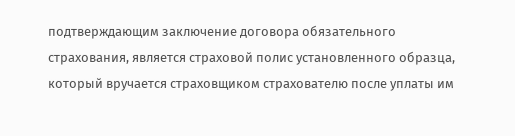подтверждающим заключение договора обязательного страхования, является страховой полис установленного образца, который вручается страховщиком страхователю после уплаты им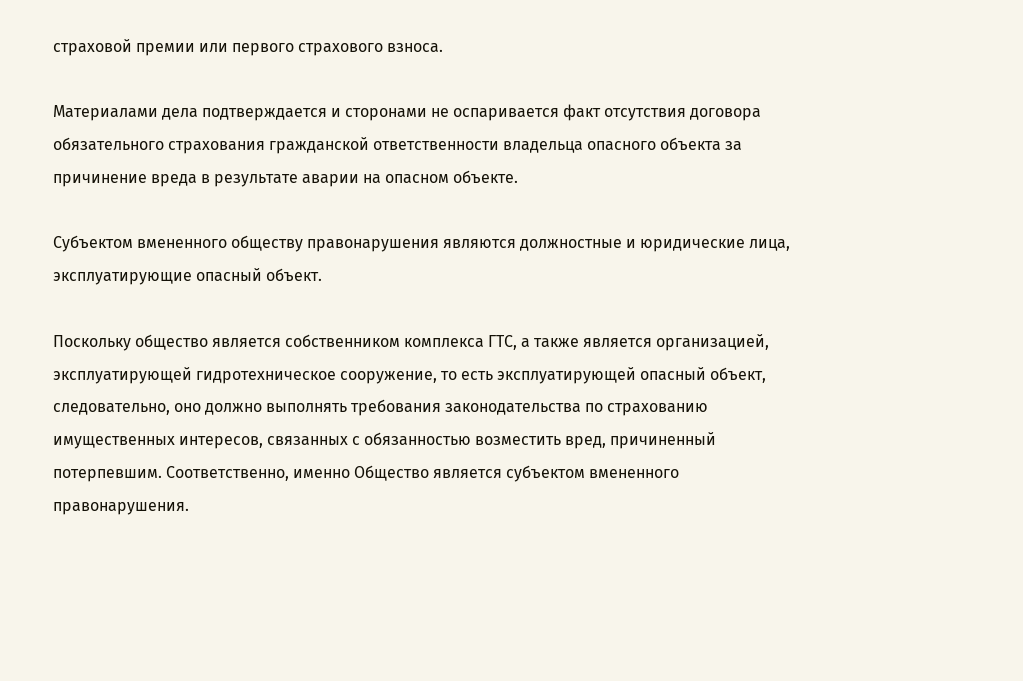страховой премии или первого страхового взноса.

Материалами дела подтверждается и сторонами не оспаривается факт отсутствия договора обязательного страхования гражданской ответственности владельца опасного объекта за причинение вреда в результате аварии на опасном объекте.

Субъектом вмененного обществу правонарушения являются должностные и юридические лица, эксплуатирующие опасный объект.

Поскольку общество является собственником комплекса ГТС, а также является организацией, эксплуатирующей гидротехническое сооружение, то есть эксплуатирующей опасный объект, следовательно, оно должно выполнять требования законодательства по страхованию имущественных интересов, связанных с обязанностью возместить вред, причиненный потерпевшим. Соответственно, именно Общество является субъектом вмененного правонарушения.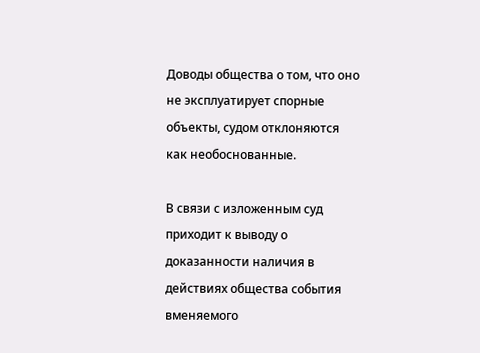Доводы общества о том, что оно не эксплуатирует спорные объекты, судом отклоняются как необоснованные.

В связи с изложенным суд приходит к выводу о доказанности наличия в действиях общества события вменяемого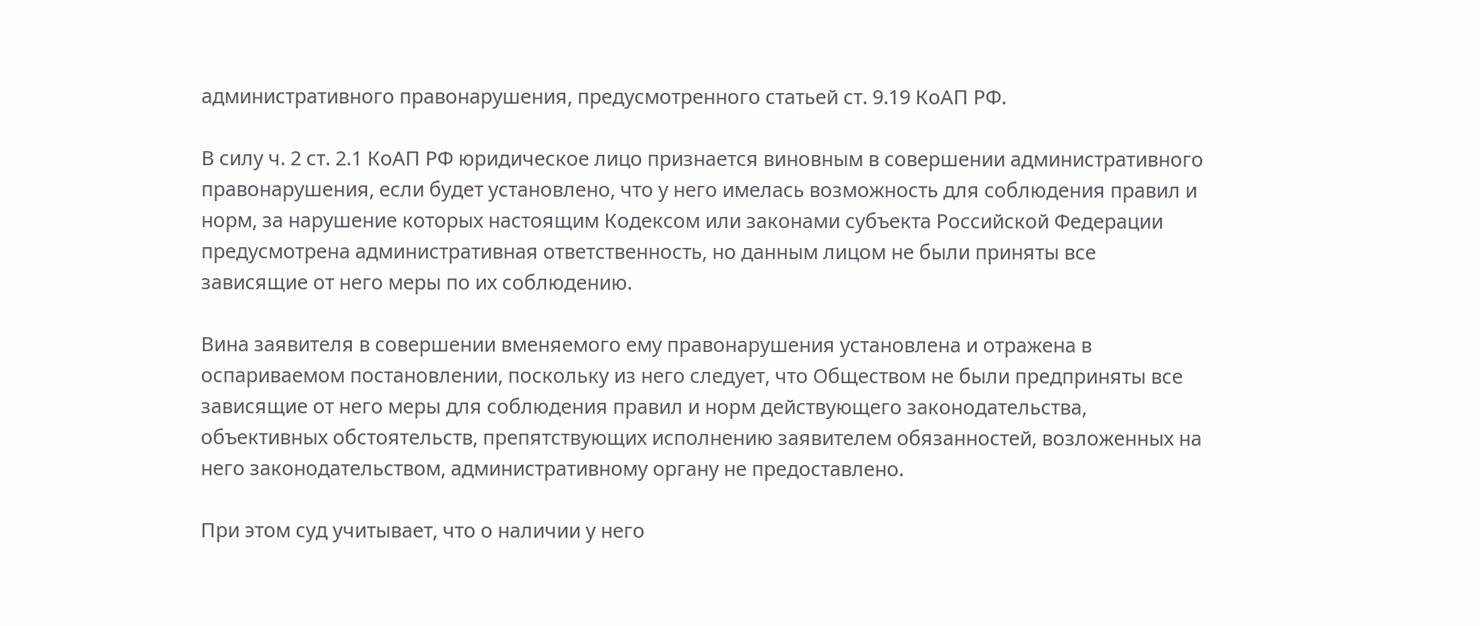административного правонарушения, предусмотренного статьей ст. 9.19 КоАП РФ.

В силу ч. 2 ст. 2.1 КоАП РФ юридическое лицо признается виновным в совершении административного правонарушения, если будет установлено, что у него имелась возможность для соблюдения правил и норм, за нарушение которых настоящим Кодексом или законами субъекта Российской Федерации предусмотрена административная ответственность, но данным лицом не были приняты все зависящие от него меры по их соблюдению.

Вина заявителя в совершении вменяемого ему правонарушения установлена и отражена в оспариваемом постановлении, поскольку из него следует, что Обществом не были предприняты все зависящие от него меры для соблюдения правил и норм действующего законодательства, объективных обстоятельств, препятствующих исполнению заявителем обязанностей, возложенных на него законодательством, административному органу не предоставлено.

При этом суд учитывает, что о наличии у него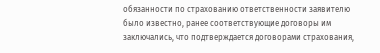обязанности по страхованию ответственности заявителю было известно, ранее соответствующие договоры им заключались, что подтверждается договорами страхования,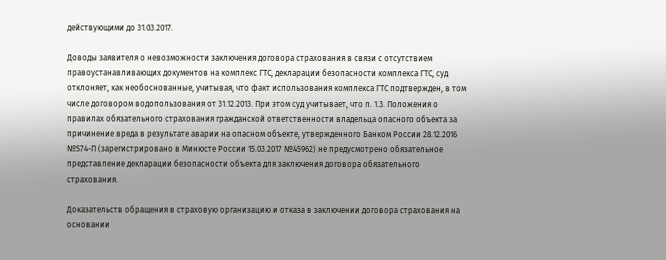действующими до 31.03.2017.

Доводы заявителя о невозможности заключения договора страхования в связи с отсутствием правоустанавливающих документов на комплекс ГТС, декларации безопасности комплекса ГТС, суд отклоняет, как необоснованные, учитывая, что факт использования комплекса ГТС подтвержден, в том числе договором водопользования от 31.12.2013. При этом суд учитывает, что п. 1.3. Положения о правилах обязательного страхования гражданской ответственности владельца опасного объекта за причинение вреда в результате аварии на опасном объекте, утвержденного Банком России 28.12.2016 №574-П (зарегистрировано в Минюсте России 15.03.2017 №45962) не предусмотрено обязательное представление декларации безопасности объекта для заключения договора обязательного страхования.

Доказательств обращения в страховую организацию и отказа в заключении договора страхования на основании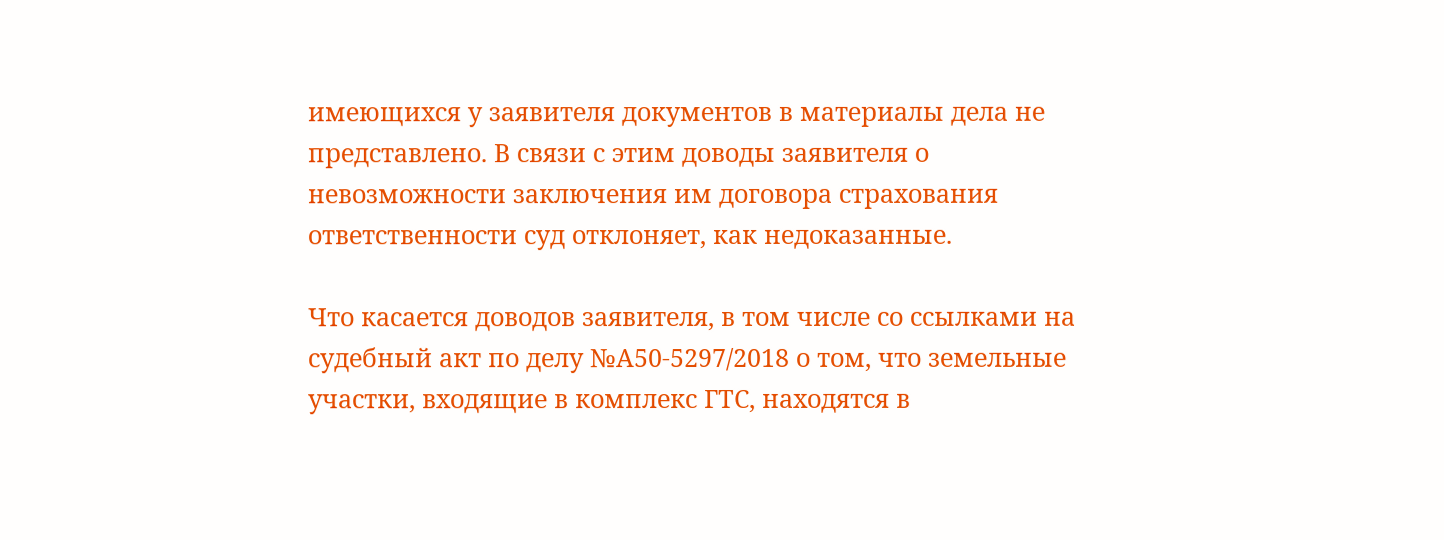имеющихся у заявителя документов в материалы дела не представлено. В связи с этим доводы заявителя о невозможности заключения им договора страхования ответственности суд отклоняет, как недоказанные.

Что касается доводов заявителя, в том числе со ссылками на судебный акт по делу №А50-5297/2018 о том, что земельные участки, входящие в комплекс ГТС, находятся в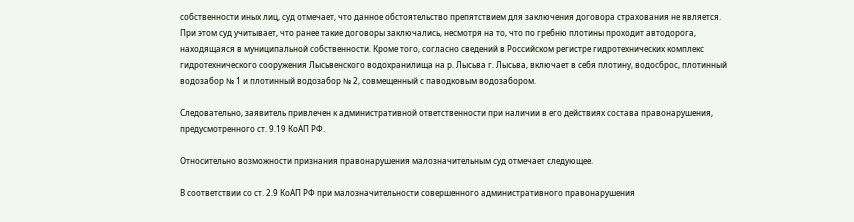собственности иных лиц, суд отмечает, что данное обстоятельство препятствием для заключения договора страхования не является. При этом суд учитывает, что ранее такие договоры заключались, несмотря на то, что по гребню плотины проходит автодорога, находящаяся в муниципальной собственности. Кроме того, согласно сведений в Российском регистре гидротехнических комплекс гидротехнического сооружения Лысьвенского водохранилища на р. Лысьва г. Лысьва, включает в себя плотину, водосброс, плотинный водозабор № 1 и плотинный водозабор № 2, совмещенный с паводковым водозабором.

Следовательно, заявитель привлечен к административной ответственности при наличии в его действиях состава правонарушения, предусмотренного ст. 9.19 КоАП РФ.

Относительно возможности признания правонарушения малозначительным суд отмечает следующее.

В соответствии со ст. 2.9 КоАП РФ при малозначительности совершенного административного правонарушения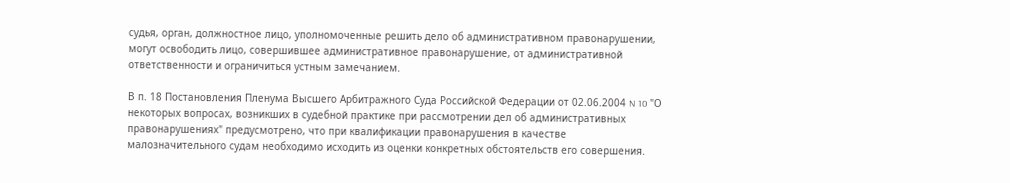судья, орган, должностное лицо, уполномоченные решить дело об административном правонарушении, могут освободить лицо, совершившее административное правонарушение, от административной ответственности и ограничиться устным замечанием.

В п. 18 Постановления Пленума Высшего Арбитражного Суда Российской Федерации от 02.06.2004 N 10 "О некоторых вопросах, возникших в судебной практике при рассмотрении дел об административных правонарушениях" предусмотрено, что при квалификации правонарушения в качестве малозначительного судам необходимо исходить из оценки конкретных обстоятельств его совершения.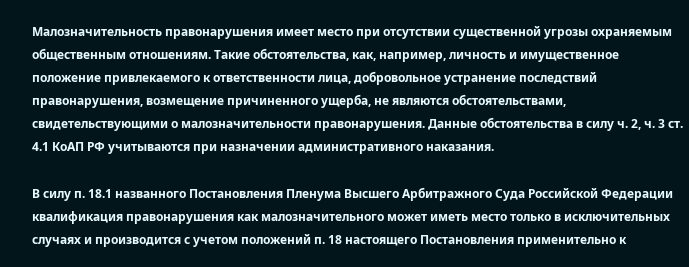Малозначительность правонарушения имеет место при отсутствии существенной угрозы охраняемым общественным отношениям. Такие обстоятельства, как, например, личность и имущественное положение привлекаемого к ответственности лица, добровольное устранение последствий правонарушения, возмещение причиненного ущерба, не являются обстоятельствами, свидетельствующими о малозначительности правонарушения. Данные обстоятельства в силу ч. 2, ч. 3 ст. 4.1 КоАП РФ учитываются при назначении административного наказания.

В силу п. 18.1 названного Постановления Пленума Высшего Арбитражного Суда Российской Федерации квалификация правонарушения как малозначительного может иметь место только в исключительных случаях и производится с учетом положений п. 18 настоящего Постановления применительно к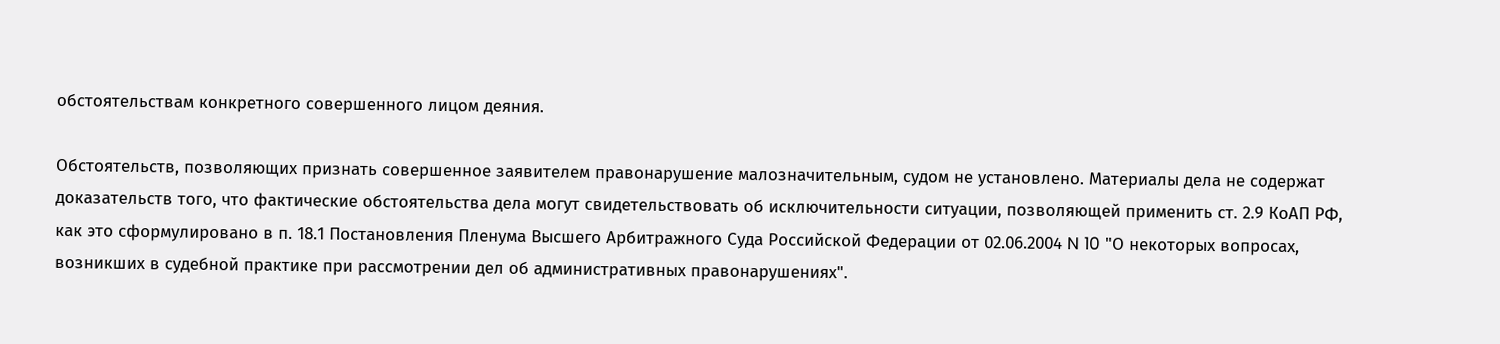обстоятельствам конкретного совершенного лицом деяния.

Обстоятельств, позволяющих признать совершенное заявителем правонарушение малозначительным, судом не установлено. Материалы дела не содержат доказательств того, что фактические обстоятельства дела могут свидетельствовать об исключительности ситуации, позволяющей применить ст. 2.9 КоАП РФ, как это сформулировано в п. 18.1 Постановления Пленума Высшего Арбитражного Суда Российской Федерации от 02.06.2004 N 10 "О некоторых вопросах, возникших в судебной практике при рассмотрении дел об административных правонарушениях".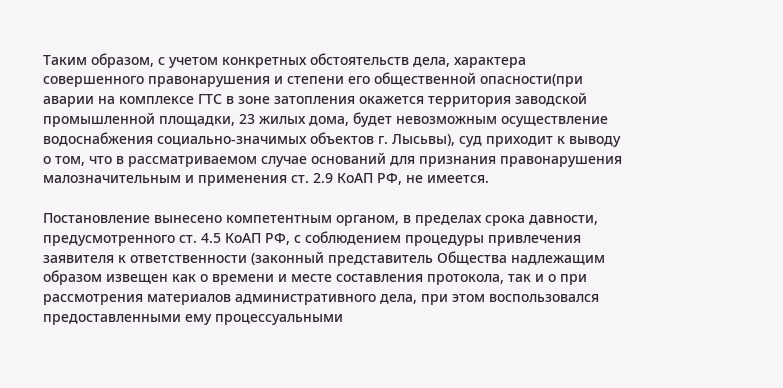Таким образом, с учетом конкретных обстоятельств дела, характера совершенного правонарушения и степени его общественной опасности(при аварии на комплексе ГТС в зоне затопления окажется территория заводской промышленной площадки, 23 жилых дома, будет невозможным осуществление водоснабжения социально-значимых объектов г. Лысьвы), суд приходит к выводу о том, что в рассматриваемом случае оснований для признания правонарушения малозначительным и применения ст. 2.9 КоАП РФ, не имеется.

Постановление вынесено компетентным органом, в пределах срока давности, предусмотренного ст. 4.5 КоАП РФ, с соблюдением процедуры привлечения заявителя к ответственности (законный представитель Общества надлежащим образом извещен как о времени и месте составления протокола, так и о при рассмотрения материалов административного дела, при этом воспользовался предоставленными ему процессуальными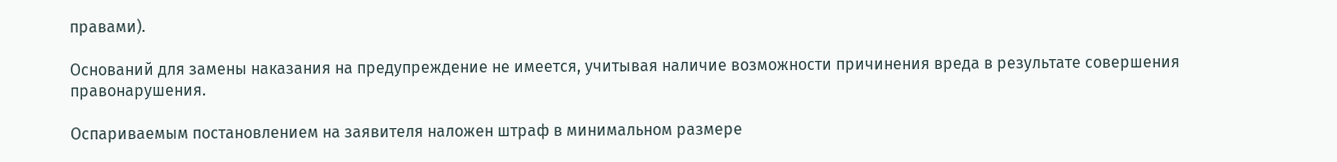правами).

Оснований для замены наказания на предупреждение не имеется, учитывая наличие возможности причинения вреда в результате совершения правонарушения.

Оспариваемым постановлением на заявителя наложен штраф в минимальном размере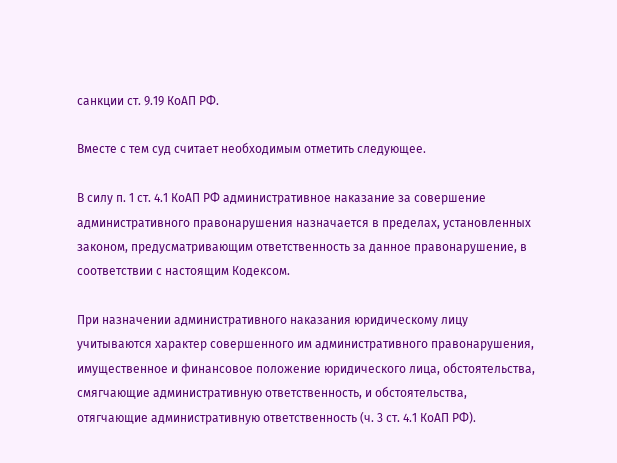санкции ст. 9.19 КоАП РФ.

Вместе с тем суд считает необходимым отметить следующее.

В силу п. 1 ст. 4.1 КоАП РФ административное наказание за совершение административного правонарушения назначается в пределах, установленных законом, предусматривающим ответственность за данное правонарушение, в соответствии с настоящим Кодексом.

При назначении административного наказания юридическому лицу учитываются характер совершенного им административного правонарушения, имущественное и финансовое положение юридического лица, обстоятельства, смягчающие административную ответственность, и обстоятельства, отягчающие административную ответственность (ч. 3 ст. 4.1 КоАП РФ).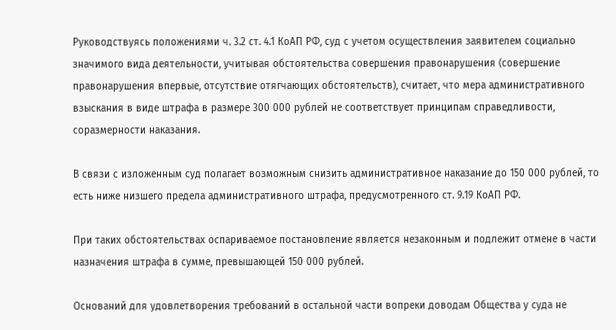Руководствуясь положениями ч. 3.2 ст. 4.1 КоАП РФ, суд с учетом осуществления заявителем социально значимого вида деятельности, учитывая обстоятельства совершения правонарушения (совершение правонарушения впервые, отсутствие отягчающих обстоятельств), считает, что мера административного взыскания в виде штрафа в размере 300 000 рублей не соответствует принципам справедливости, соразмерности наказания.

В связи с изложенным суд полагает возможным снизить административное наказание до 150 000 рублей, то есть ниже низшего предела административного штрафа, предусмотренного ст. 9.19 КоАП РФ.

При таких обстоятельствах оспариваемое постановление является незаконным и подлежит отмене в части назначения штрафа в сумме, превышающей 150 000 рублей.

Оснований для удовлетворения требований в остальной части вопреки доводам Общества у суда не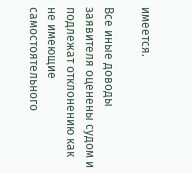имеется.

Все иные доводы заявителя оценены судом и подлежат отклонению как не имеющие самостоятельного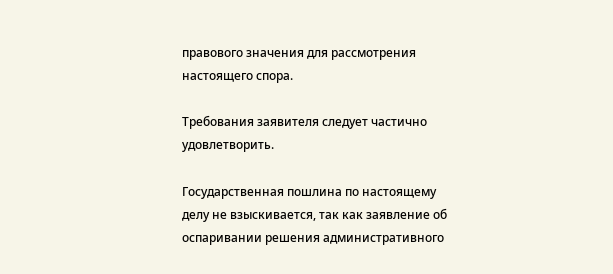правового значения для рассмотрения настоящего спора.

Требования заявителя следует частично удовлетворить.

Государственная пошлина по настоящему делу не взыскивается, так как заявление об оспаривании решения административного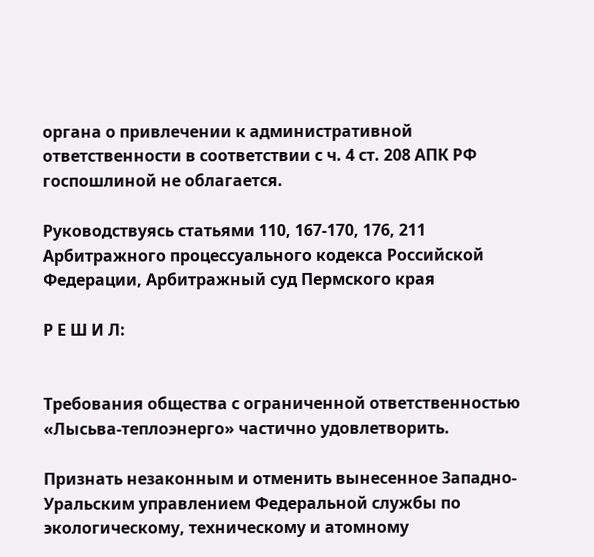органа о привлечении к административной ответственности в соответствии с ч. 4 ст. 208 АПК РФ госпошлиной не облагается.

Руководствуясь статьями 110, 167-170, 176, 211 Арбитражного процессуального кодекса Российской Федерации, Арбитражный суд Пермского края

Р Е Ш И Л:


Требования общества с ограниченной ответственностью «Лысьва-теплоэнерго» частично удовлетворить.

Признать незаконным и отменить вынесенное Западно-Уральским управлением Федеральной службы по экологическому, техническому и атомному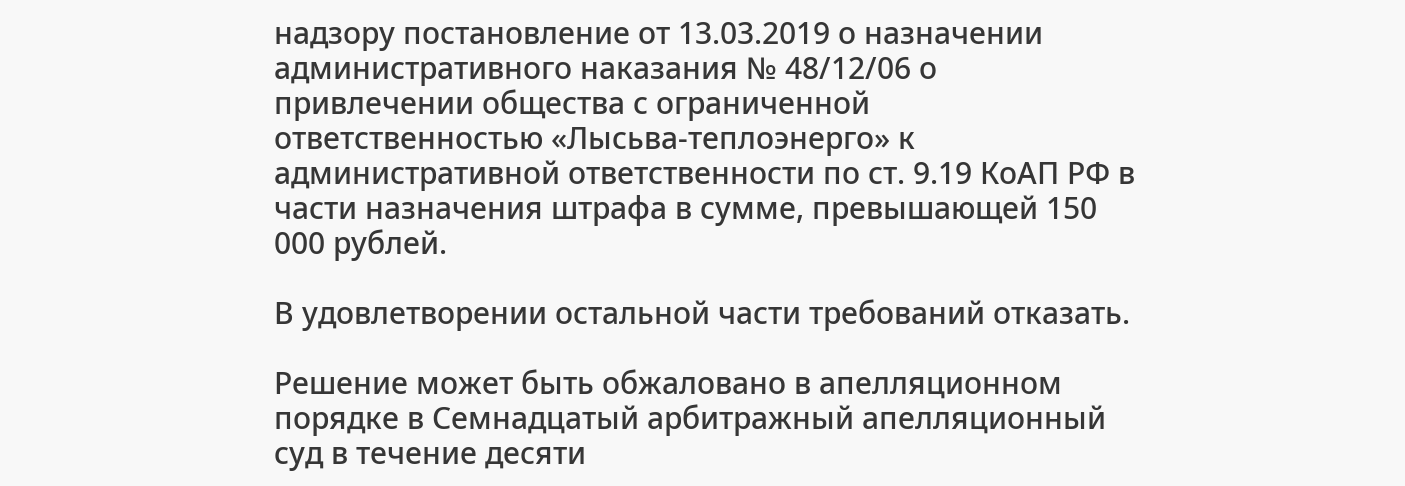надзору постановление от 13.03.2019 о назначении административного наказания № 48/12/06 о привлечении общества с ограниченной ответственностью «Лысьва-теплоэнерго» к административной ответственности по ст. 9.19 КоАП РФ в части назначения штрафа в сумме, превышающей 150 000 рублей.

В удовлетворении остальной части требований отказать.

Решение может быть обжаловано в апелляционном порядке в Семнадцатый арбитражный апелляционный суд в течение десяти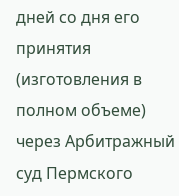дней со дня его принятия (изготовления в полном объеме) через Арбитражный суд Пермского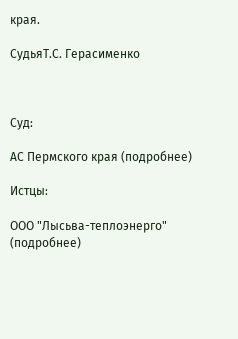края.

СудьяТ.С. Герасименко



Суд:

АС Пермского края (подробнее)

Истцы:

ООО "Лысьва-теплоэнерго" (подробнее)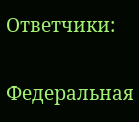Ответчики:

Федеральная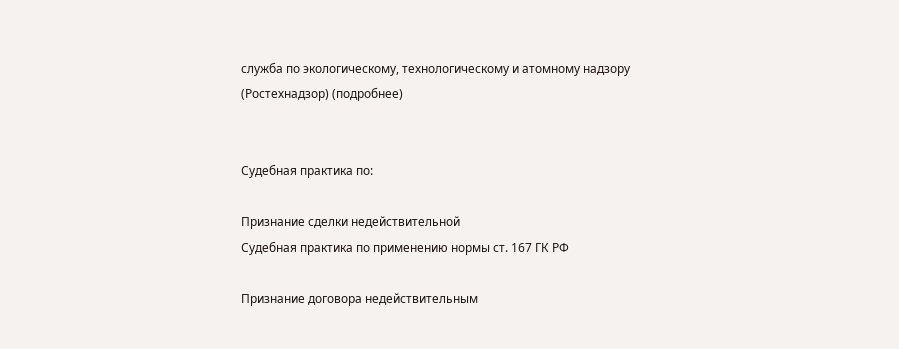служба по экологическому, технологическому и атомному надзору (Ростехнадзор) (подробнее)


Судебная практика по:

Признание сделки недействительной
Судебная практика по применению нормы ст. 167 ГК РФ

Признание договора недействительным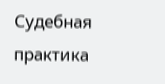Судебная практика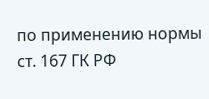по применению нормы ст. 167 ГК РФ